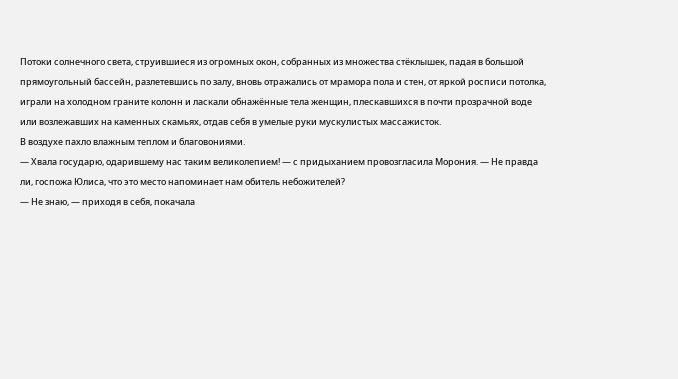Потоки солнечного света, струившиеся из огромных окон, собранных из множества стёклышек, падая в большой прямоугольный бассейн, разлетевшись по залу, вновь отражались от мрамора пола и стен, от яркой росписи потолка, играли на холодном граните колонн и ласкали обнажённые тела женщин, плескавшихся в почти прозрачной воде или возлежавших на каменных скамьях, отдав себя в умелые руки мускулистых массажисток.
В воздухе пахло влажным теплом и благовониями.
— Хвала государю, одарившему нас таким великолепием! — с придыханием провозгласила Морония. — Не правда ли, госпожа Юлиса, что это место напоминает нам обитель небожителей?
— Не знаю, — приходя в себя, покачала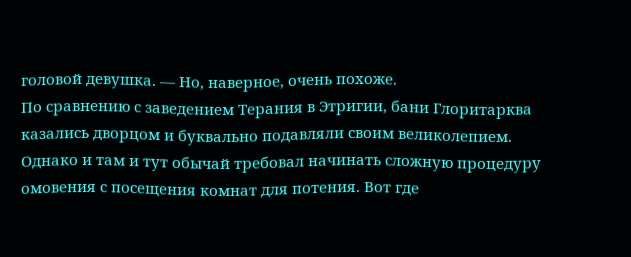головой девушка. — Но, наверное, очень похоже.
По сравнению с заведением Терания в Этригии, бани Глоритарква казались дворцом и буквально подавляли своим великолепием.
Однако и там и тут обычай требовал начинать сложную процедуру омовения с посещения комнат для потения. Вот где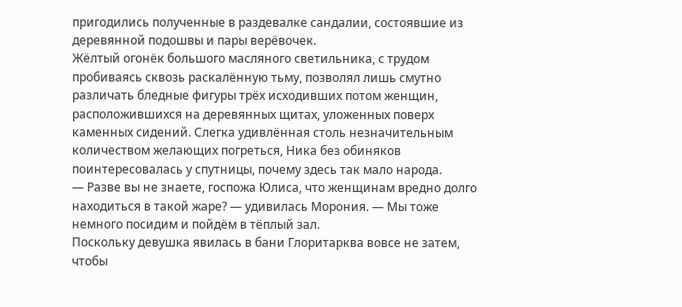пригодились полученные в раздевалке сандалии, состоявшие из деревянной подошвы и пары верёвочек.
Жёлтый огонёк большого масляного светильника, с трудом пробиваясь сквозь раскалённую тьму, позволял лишь смутно различать бледные фигуры трёх исходивших потом женщин, расположившихся на деревянных щитах, уложенных поверх каменных сидений. Слегка удивлённая столь незначительным количеством желающих погреться, Ника без обиняков поинтересовалась у спутницы, почему здесь так мало народа.
— Разве вы не знаете, госпожа Юлиса, что женщинам вредно долго находиться в такой жаре? — удивилась Морония. — Мы тоже немного посидим и пойдём в тёплый зал.
Поскольку девушка явилась в бани Глоритарква вовсе не затем, чтобы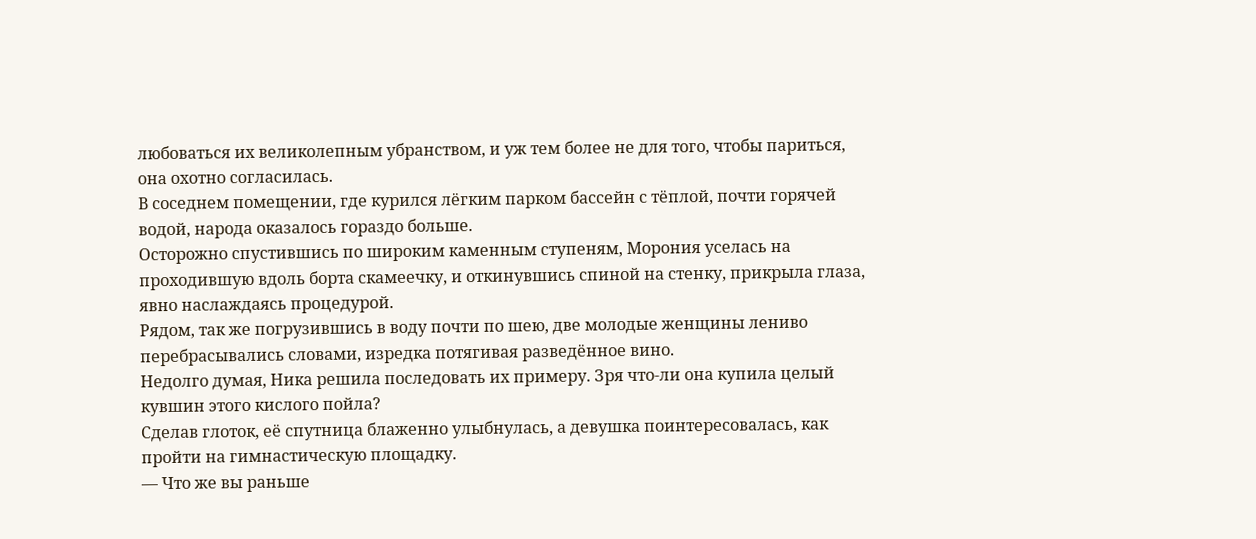любоваться их великолепным убранством, и уж тем более не для того, чтобы париться, она охотно согласилась.
В соседнем помещении, где курился лёгким парком бассейн с тёплой, почти горячей водой, народа оказалось гораздо больше.
Осторожно спустившись по широким каменным ступеням, Морония уселась на проходившую вдоль борта скамеечку, и откинувшись спиной на стенку, прикрыла глаза, явно наслаждаясь процедурой.
Рядом, так же погрузившись в воду почти по шею, две молодые женщины лениво перебрасывались словами, изредка потягивая разведённое вино.
Недолго думая, Ника решила последовать их примеру. Зря что-ли она купила целый кувшин этого кислого пойла?
Сделав глоток, её спутница блаженно улыбнулась, а девушка поинтересовалась, как пройти на гимнастическую площадку.
— Что же вы раньше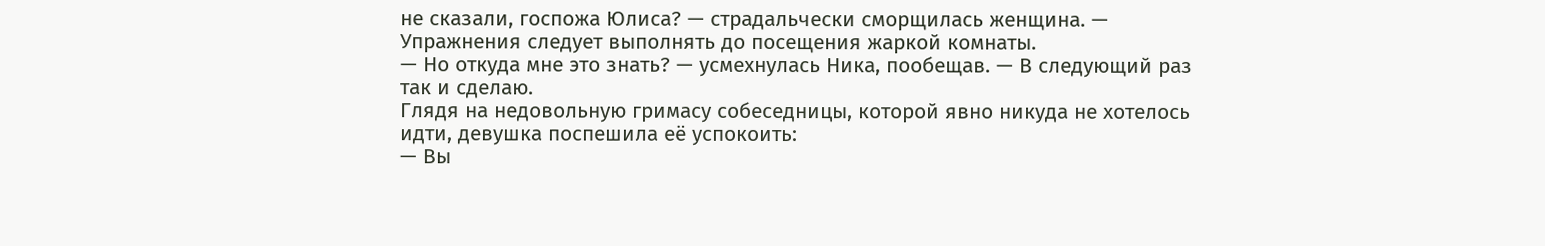не сказали, госпожа Юлиса? — страдальчески сморщилась женщина. — Упражнения следует выполнять до посещения жаркой комнаты.
— Но откуда мне это знать? — усмехнулась Ника, пообещав. — В следующий раз так и сделаю.
Глядя на недовольную гримасу собеседницы, которой явно никуда не хотелось идти, девушка поспешила её успокоить:
— Вы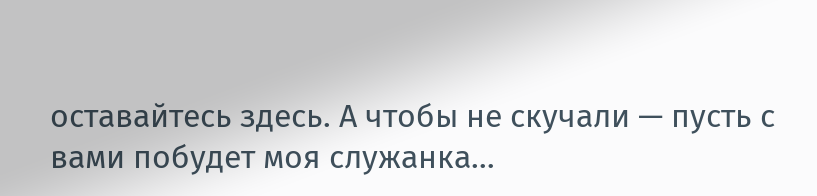оставайтесь здесь. А чтобы не скучали — пусть с вами побудет моя служанка…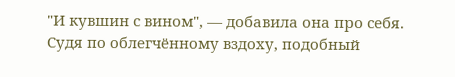"И кувшин с вином", — добавила она про себя.
Судя по облегчённому вздоху, подобный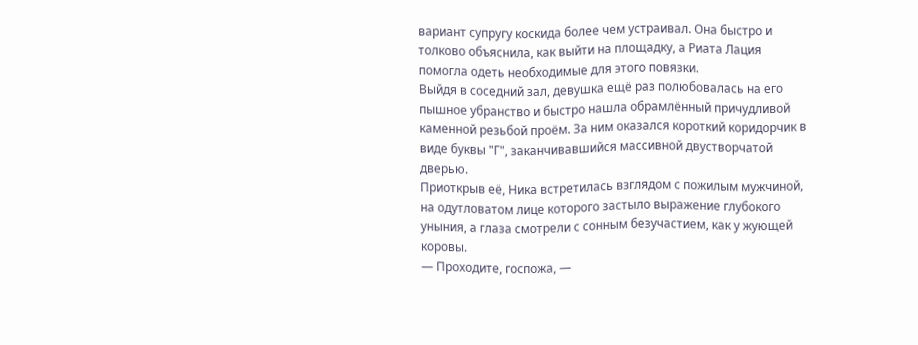вариант супругу коскида более чем устраивал. Она быстро и толково объяснила, как выйти на площадку, а Риата Лация помогла одеть необходимые для этого повязки.
Выйдя в соседний зал, девушка ещё раз полюбовалась на его пышное убранство и быстро нашла обрамлённый причудливой каменной резьбой проём. За ним оказался короткий коридорчик в виде буквы "Г", заканчивавшийся массивной двустворчатой дверью.
Приоткрыв её, Ника встретилась взглядом с пожилым мужчиной, на одутловатом лице которого застыло выражение глубокого уныния, а глаза смотрели с сонным безучастием, как у жующей коровы.
— Проходите, госпожа, —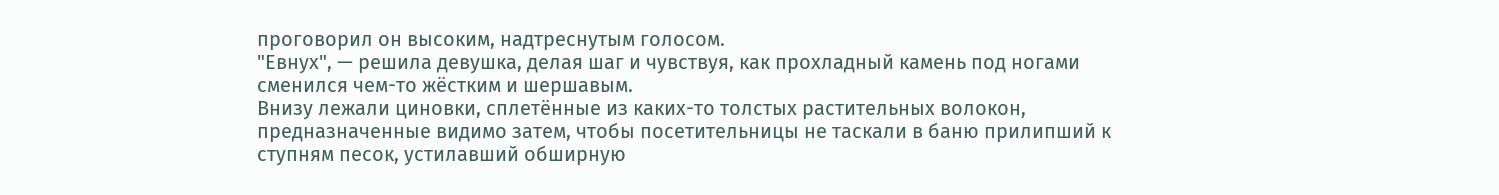проговорил он высоким, надтреснутым голосом.
"Евнух", — решила девушка, делая шаг и чувствуя, как прохладный камень под ногами сменился чем-то жёстким и шершавым.
Внизу лежали циновки, сплетённые из каких-то толстых растительных волокон, предназначенные видимо затем, чтобы посетительницы не таскали в баню прилипший к ступням песок, устилавший обширную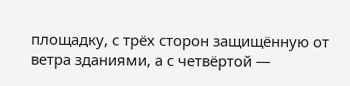площадку, с трёх сторон защищённую от ветра зданиями, а с четвёртой —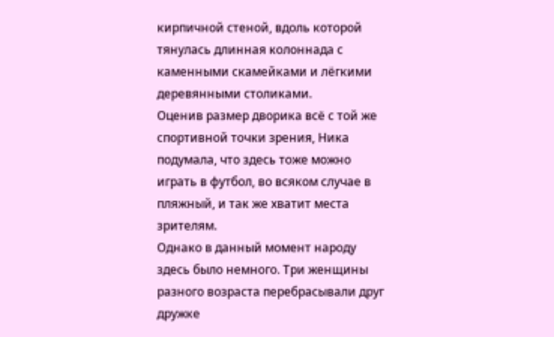кирпичной стеной, вдоль которой тянулась длинная колоннада с каменными скамейками и лёгкими деревянными столиками.
Оценив размер дворика всё с той же спортивной точки зрения, Ника подумала, что здесь тоже можно играть в футбол, во всяком случае в пляжный, и так же хватит места зрителям.
Однако в данный момент народу здесь было немного. Три женщины разного возраста перебрасывали друг дружке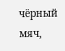чёрный мяч,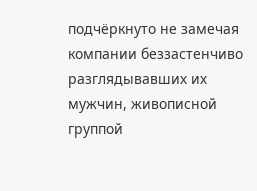подчёркнуто не замечая компании беззастенчиво разглядывавших их мужчин, живописной группой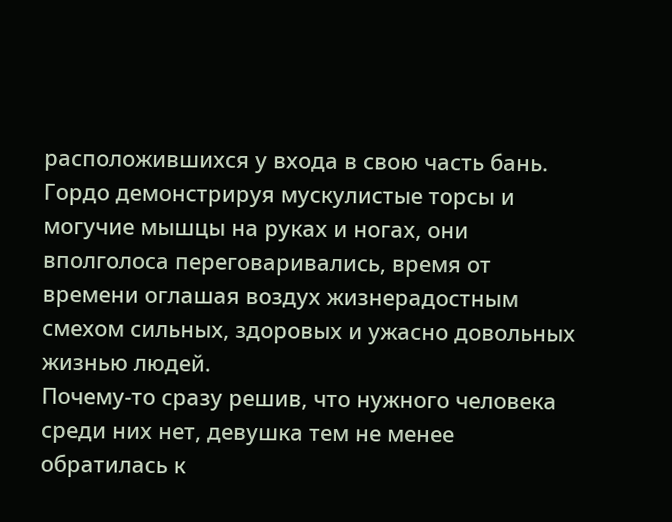расположившихся у входа в свою часть бань. Гордо демонстрируя мускулистые торсы и могучие мышцы на руках и ногах, они вполголоса переговаривались, время от времени оглашая воздух жизнерадостным смехом сильных, здоровых и ужасно довольных жизнью людей.
Почему-то сразу решив, что нужного человека среди них нет, девушка тем не менее обратилась к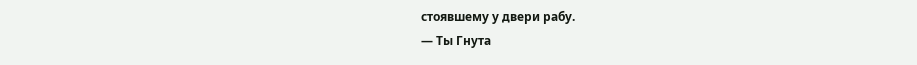стоявшему у двери рабу.
— Ты Гнута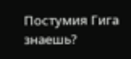Постумия Гига знаешь?